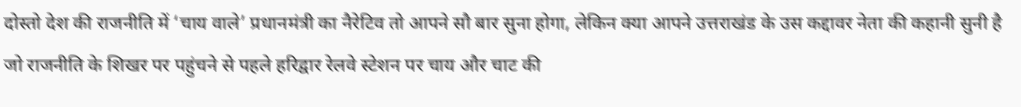दोस्तो देश की राजनीति में ‘चाय वाले’ प्रधानमंत्री का नैरेटिव तो आपने सौ बार सुना होगा, लेकिन क्या आपने उत्तराखंड के उस कद्दावर नेता की कहानी सुनी है जो राजनीति के शिखर पर पहुंचने से पहले हरिद्वार रेलवे स्टेशन पर चाय और चाट की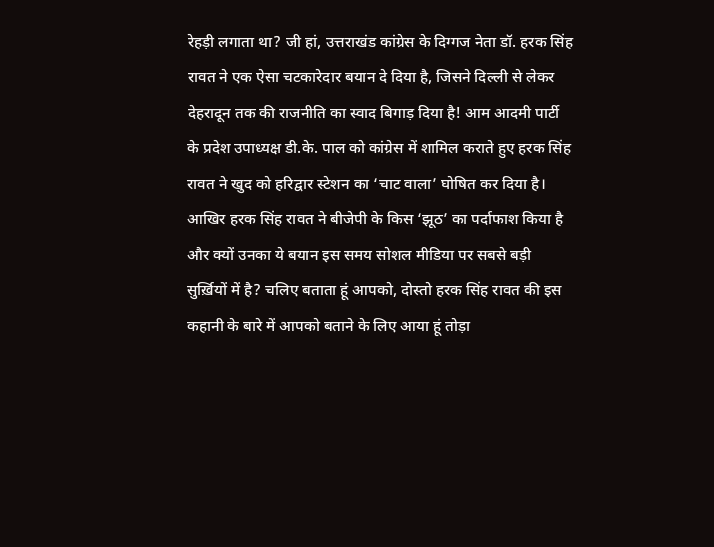रेहड़ी लगाता था? जी हां, उत्तराखंड कांग्रेस के दिग्गज नेता डॉ. हरक सिंह रावत ने एक ऐसा चटकारेदार बयान दे दिया है, जिसने दिल्ली से लेकर देहरादून तक की राजनीति का स्वाद बिगाड़ दिया है! आम आदमी पार्टी के प्रदेश उपाध्यक्ष डी.के. पाल को कांग्रेस में शामिल कराते हुए हरक सिंह रावत ने खुद को हरिद्वार स्टेशन का ‘चाट वाला’ घोषित कर दिया है। आखिर हरक सिंह रावत ने बीजेपी के किस ‘झूठ’ का पर्दाफाश किया है और क्यों उनका ये बयान इस समय सोशल मीडिया पर सबसे बड़ी सुर्ख़ियों में है? चलिए बताता हूं आपको, दोस्तो हरक सिंह रावत की इस कहानी के बारे में आपको बताने के लिए आया हूं तोड़ा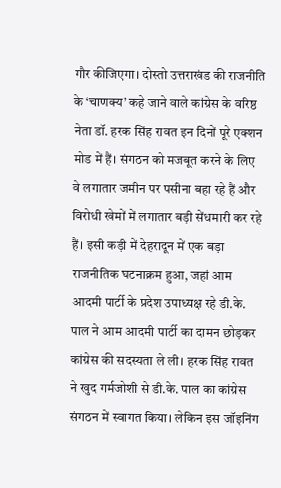गौर कीजिएगा। दोस्तो उत्तराखंड की राजनीति के ‘चाणक्य’ कहे जाने वाले कांग्रेस के वरिष्ठ नेता डॉ. हरक सिंह रावत इन दिनों पूरे एक्शन मोड में हैं। संगठन को मजबूत करने के लिए वे लगातार जमीन पर पसीना बहा रहे हैं और विरोधी खेमों में लगातार बड़ी सेंधमारी कर रहे हैं। इसी कड़ी में देहरादून में एक बड़ा राजनीतिक घटनाक्रम हुआ, जहां आम आदमी पार्टी के प्रदेश उपाध्यक्ष रहे डी.के. पाल ने आम आदमी पार्टी का दामन छोड़कर कांग्रेस की सदस्यता ले ली। हरक सिंह रावत ने खुद गर्मजोशी से डी.के. पाल का कांग्रेस संगठन में स्वागत किया। लेकिन इस जॉइनिंग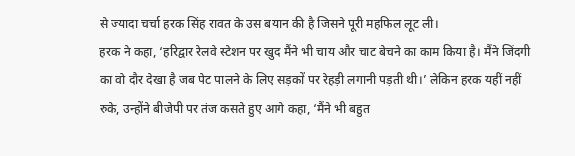से ज्यादा चर्चा हरक सिंह रावत के उस बयान की है जिसने पूरी महफिल लूट ली।
हरक ने कहा, ‘हरिद्वार रेलवे स्टेशन पर खुद मैंने भी चाय और चाट बेचने का काम किया है। मैंने जिंदगी का वो दौर देखा है जब पेट पालने के लिए सड़कों पर रेहड़ी लगानी पड़ती थी।’ लेकिन हरक यहीं नहीं रुके, उन्होंने बीजेपी पर तंज कसते हुए आगे कहा, ‘मैंने भी बहुत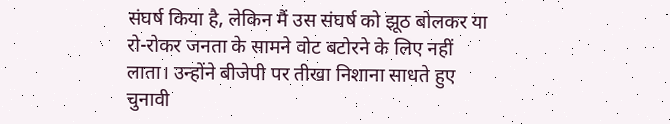संघर्ष किया है, लेकिन मैं उस संघर्ष को झूठ बोलकर या रो-रोकर जनता के सामने वोट बटोरने के लिए नहीं लाता। उन्होंने बीजेपी पर तीखा निशाना साधते हुए चुनावी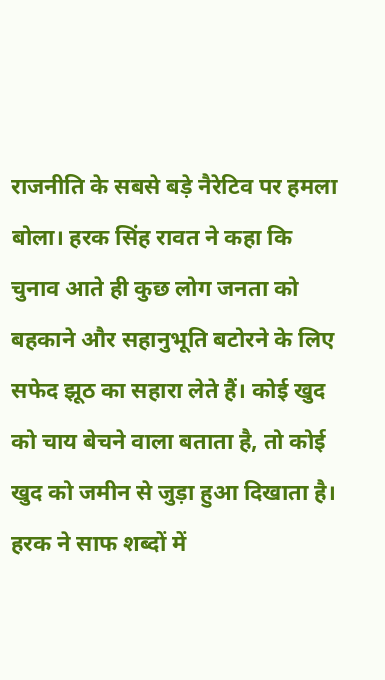राजनीति के सबसे बड़े नैरेटिव पर हमला बोला। हरक सिंह रावत ने कहा कि चुनाव आते ही कुछ लोग जनता को बहकाने और सहानुभूति बटोरने के लिए सफेद झूठ का सहारा लेते हैं। कोई खुद को चाय बेचने वाला बताता है, तो कोई खुद को जमीन से जुड़ा हुआ दिखाता है। हरक ने साफ शब्दों में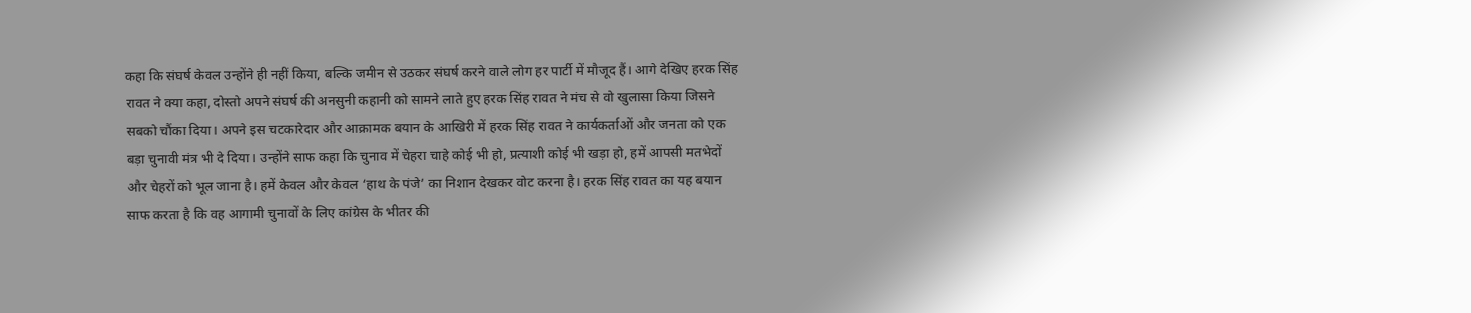कहा कि संघर्ष केवल उन्होंने ही नहीं किया, बल्कि जमीन से उठकर संघर्ष करने वाले लोग हर पार्टी में मौजूद हैं। आगे देखिए हरक सिंह रावत ने क्या कहा, दोस्तो अपने संघर्ष की अनसुनी कहानी को सामने लाते हुए हरक सिंह रावत ने मंच से वो खुलासा किया जिसने सबको चौंका दिया। अपने इस चटकारेदार और आक्रामक बयान के आखिरी में हरक सिंह रावत ने कार्यकर्ताओं और जनता को एक बड़ा चुनावी मंत्र भी दे दिया। उन्होंने साफ कहा कि चुनाव में चेहरा चाहे कोई भी हो, प्रत्याशी कोई भी खड़ा हो, हमें आपसी मतभेदों और चेहरों को भूल जाना है। हमें केवल और केवल ‘हाथ के पंजे’ का निशान देखकर वोट करना है। हरक सिंह रावत का यह बयान साफ करता है कि वह आगामी चुनावों के लिए कांग्रेस के भीतर की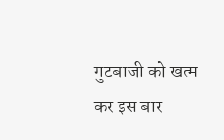गुटबाजी को खत्म कर इस बार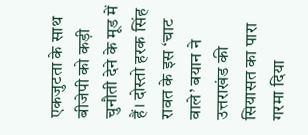एकजुटता के साथ बीजेपी को कड़ी चुनौती देने के मूड में हैं। दोस्तो हरक सिंह रावत के इस ‘चाट वाले’ बयान ने उत्तराखंड की सियासत का पारा गरमा दिया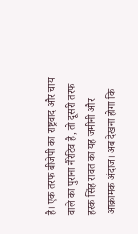है। एक तरफ बीजेपी का राष्ट्रवाद और चाय वाले का पुराना नैरेटिव है, तो दूसरी तरफ हरक सिंह रावत का यह जमीनी और आक्रामक अंदाज। अब देखना होगा कि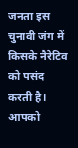जनता इस चुनावी जंग में किसके नैरेटिव को पसंद करती है। आपको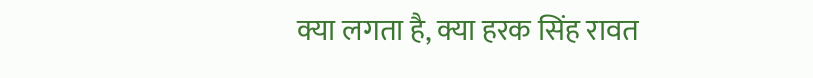क्या लगता है, क्या हरक सिंह रावत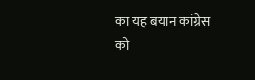का यह बयान कांग्रेस को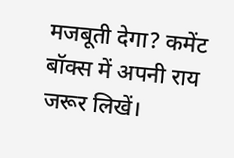मजबूती देगा? कमेंट बॉक्स में अपनी राय जरूर लिखें।